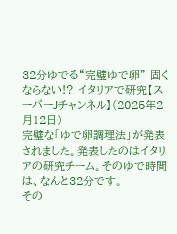32分ゆでる“完璧ゆで卵” 固くならない!? イタリアで研究【スーパーJチャンネル】(2025年2月12日)
完璧な「ゆで卵調理法」が発表されました。発表したのはイタリアの研究チーム。そのゆで時間は、なんと32分です。
その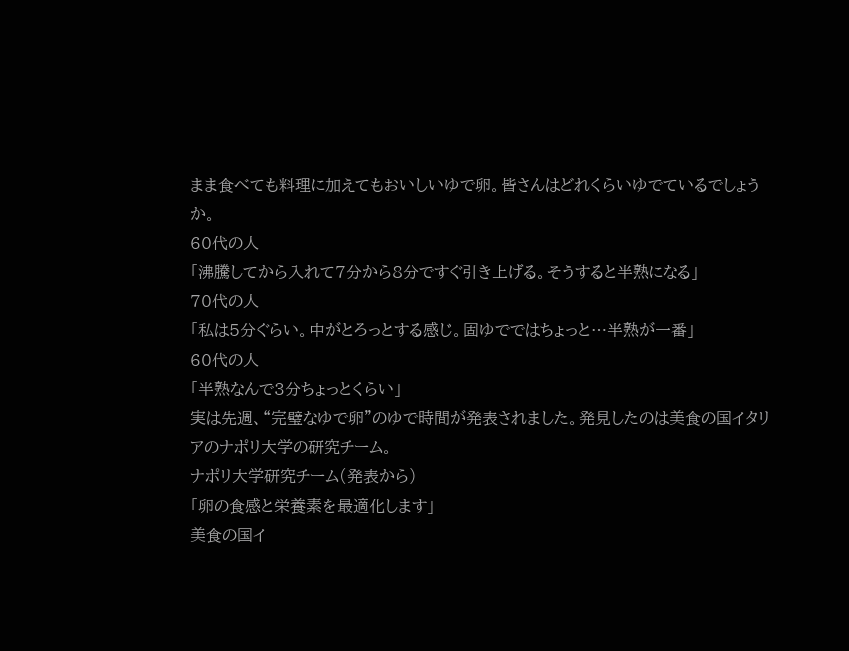まま食べても料理に加えてもおいしいゆで卵。皆さんはどれくらいゆでているでしょうか。
60代の人
「沸騰してから入れて7分から8分ですぐ引き上げる。そうすると半熟になる」
70代の人
「私は5分ぐらい。中がとろっとする感じ。固ゆでではちょっと…半熟が一番」
60代の人
「半熟なんで3分ちょっとくらい」
実は先週、“完璧なゆで卵”のゆで時間が発表されました。発見したのは美食の国イタリアのナポリ大学の研究チーム。
ナポリ大学研究チーム(発表から)
「卵の食感と栄養素を最適化します」
美食の国イ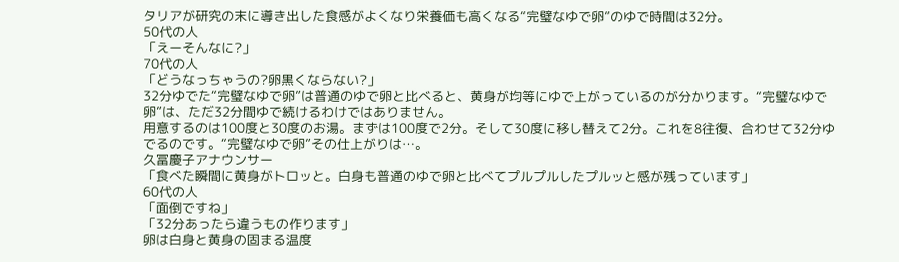タリアが研究の末に導き出した食感がよくなり栄養価も高くなる“完璧なゆで卵”のゆで時間は32分。
50代の人
「えーそんなに?」
70代の人
「どうなっちゃうの?卵黒くならない?」
32分ゆでた“完璧なゆで卵”は普通のゆで卵と比べると、黄身が均等にゆで上がっているのが分かります。“完璧なゆで卵”は、ただ32分間ゆで続けるわけではありません。
用意するのは100度と30度のお湯。まずは100度で2分。そして30度に移し替えて2分。これを8往復、合わせて32分ゆでるのです。“完璧なゆで卵”その仕上がりは…。
久冨慶子アナウンサー
「食べた瞬間に黄身がトロッと。白身も普通のゆで卵と比べてプルプルしたプルッと感が残っています」
60代の人
「面倒ですね」
「32分あったら違うもの作ります」
卵は白身と黄身の固まる温度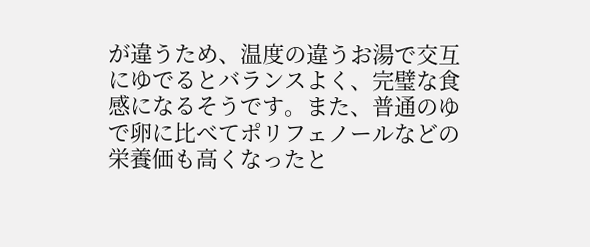が違うため、温度の違うお湯で交互にゆでるとバランスよく、完璧な食感になるそうです。また、普通のゆで卵に比べてポリフェノールなどの栄養価も高くなったと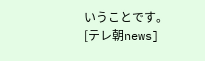いうことです。
[テレ朝news]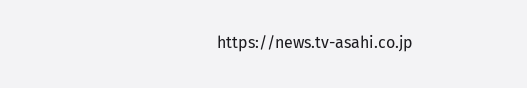https://news.tv-asahi.co.jp